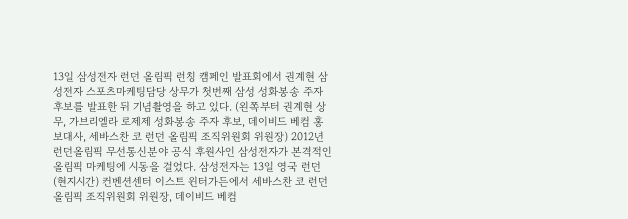13일 삼성전자 런던 올림픽 런칭 캠페인 발표회에서 권계현 삼성전자 스포츠마케팅담당 상무가 첫번째 삼성 성화봉송 주자 후보를 발표한 뒤 기념촬영을 하고 있다. (왼쪽부터 권계현 상무, 가브리엘라 로제제 성화봉송 주자 후보, 데이비드 베컴 홍보대사, 세바스찬 코 런던 올림픽 조직위원회 위원장) 2012년 런던올림픽 무선통신분야 공식 후원사인 삼성전자가 본격적인 올림픽 마케팅에 시동을 걸었다. 삼성전자는 13일 영국 런던(현지시간) 컨벤션센터 이스트 윈터가든에서 세바스찬 코 런던 올림픽 조직위원회 위원장, 데이비드 베컴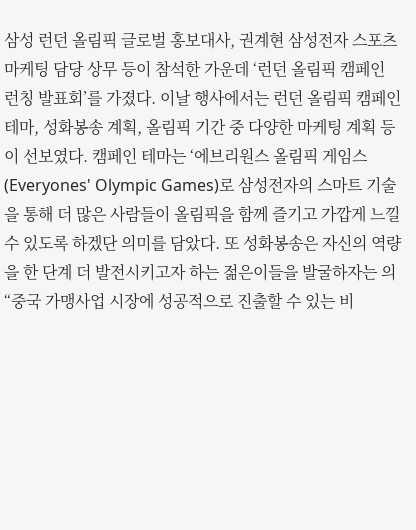삼성 런던 올림픽 글로벌 홍보대사, 권계현 삼성전자 스포츠 마케팅 담당 상무 등이 참석한 가운데 ‘런던 올림픽 캠페인 런칭 발표회’를 가졌다. 이날 행사에서는 런던 올림픽 캠페인 테마, 성화봉송 계획, 올림픽 기간 중 다양한 마케팅 계획 등이 선보였다. 캠페인 테마는 ‘에브리원스 올림픽 게임스(Everyones' Olympic Games)로 삼성전자의 스마트 기술을 통해 더 많은 사람들이 올림픽을 함께 즐기고 가깝게 느낄 수 있도록 하겠단 의미를 담았다. 또 성화봉송은 자신의 역량을 한 단계 더 발전시키고자 하는 젊은이들을 발굴하자는 의
“중국 가맹사업 시장에 성공적으로 진출할 수 있는 비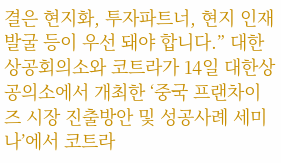결은 현지화, 투자파트너, 현지 인재 발굴 등이 우선 돼야 합니다.” 대한상공회의소와 코트라가 14일 대한상공의소에서 개최한 ‘중국 프랜차이즈 시장 진출방안 및 성공사례 세미나’에서 코트라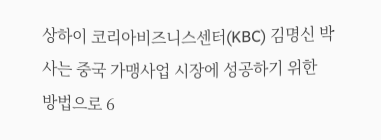상하이 코리아비즈니스센터(KBC) 김명신 박사는 중국 가맹사업 시장에 성공하기 위한 방법으로 6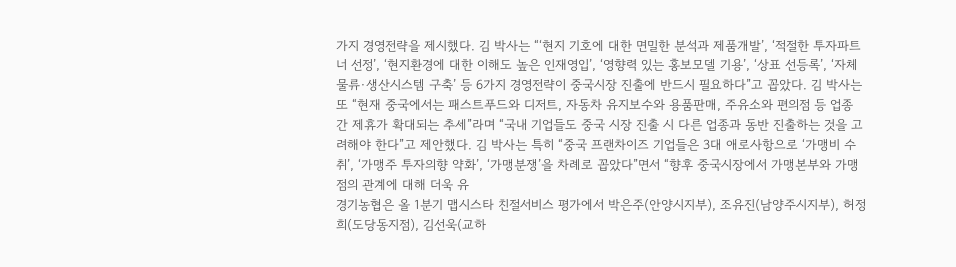가지 경영전략을 제시했다. 김 박사는 “‘현지 기호에 대한 면밀한 분석과 제품개발’, ‘적절한 투자파트너 선정’, ‘현지환경에 대한 이해도 높은 인재영입’, ‘영향력 있는 홍보모델 기용’, ‘상표 선등록’, ‘자체 물류·생산시스템 구축’ 등 6가지 경영전략이 중국시장 진출에 반드시 필요하다”고 꼽았다. 김 박사는 또 “현재 중국에서는 패스트푸드와 디저트, 자동차 유지보수와 용품판매, 주유소와 편의점 등 업종 간 제휴가 확대되는 추세”라며 “국내 기업들도 중국 시장 진출 시 다른 업종과 동반 진출하는 것을 고려해야 한다”고 제안했다. 김 박사는 특히 “중국 프랜차이즈 기업들은 3대 애로사항으로 ‘가맹비 수취’, ‘가맹주 투자의향 약화’, ‘가맹분쟁’을 차례로 꼽았다”면서 “향후 중국시장에서 가맹본부와 가맹점의 관계에 대해 더욱 유
경기농협은 올 1분기 맵시스타 친절서비스 평가에서 박은주(안양시지부), 조유진(남양주시지부), 허정희(도당동지점), 김선욱(교하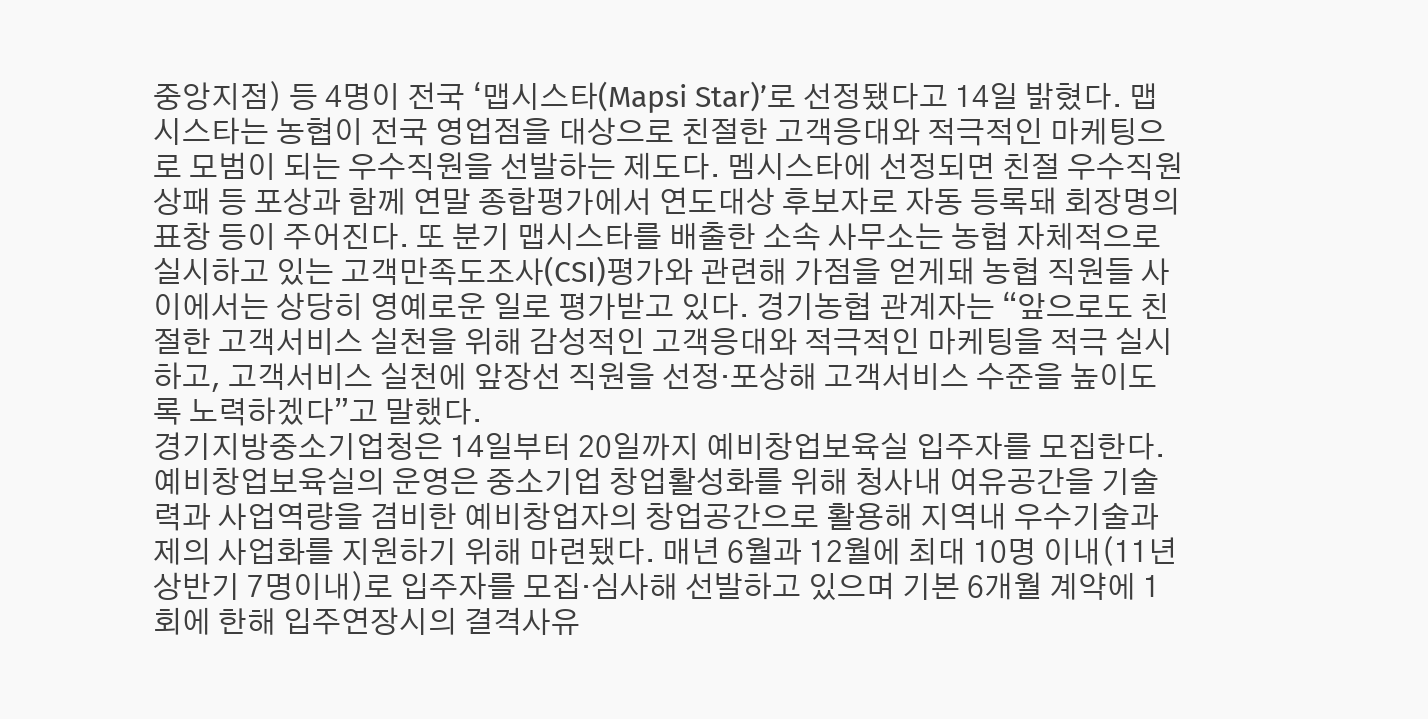중앙지점) 등 4명이 전국 ‘맵시스타(Mapsi Star)’로 선정됐다고 14일 밝혔다. 맵시스타는 농협이 전국 영업점을 대상으로 친절한 고객응대와 적극적인 마케팅으로 모범이 되는 우수직원을 선발하는 제도다. 멤시스타에 선정되면 친절 우수직원 상패 등 포상과 함께 연말 종합평가에서 연도대상 후보자로 자동 등록돼 회장명의 표창 등이 주어진다. 또 분기 맵시스타를 배출한 소속 사무소는 농협 자체적으로 실시하고 있는 고객만족도조사(CSI)평가와 관련해 가점을 얻게돼 농협 직원들 사이에서는 상당히 영예로운 일로 평가받고 있다. 경기농협 관계자는 “앞으로도 친절한 고객서비스 실천을 위해 감성적인 고객응대와 적극적인 마케팅을 적극 실시하고, 고객서비스 실천에 앞장선 직원을 선정·포상해 고객서비스 수준을 높이도록 노력하겠다”고 말했다.
경기지방중소기업청은 14일부터 20일까지 예비창업보육실 입주자를 모집한다. 예비창업보육실의 운영은 중소기업 창업활성화를 위해 청사내 여유공간을 기술력과 사업역량을 겸비한 예비창업자의 창업공간으로 활용해 지역내 우수기술과제의 사업화를 지원하기 위해 마련됐다. 매년 6월과 12월에 최대 10명 이내(11년 상반기 7명이내)로 입주자를 모집·심사해 선발하고 있으며 기본 6개월 계약에 1회에 한해 입주연장시의 결격사유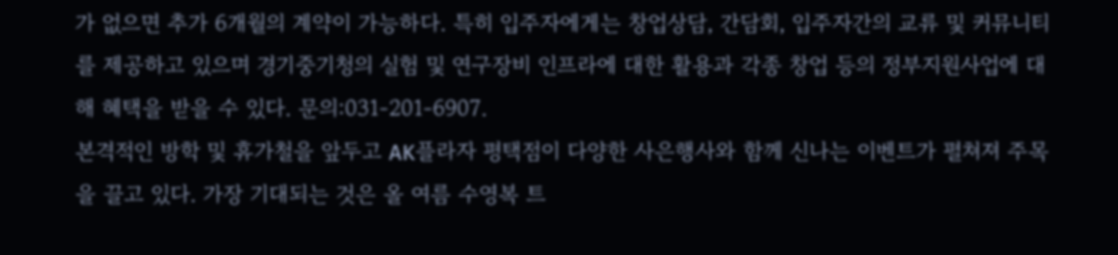가 없으면 추가 6개월의 계약이 가능하다. 특히 입주자에게는 창업상담, 간담회, 입주자간의 교류 및 커뮤니티를 제공하고 있으며 경기중기청의 실험 및 연구장비 인프라에 대한 활용과 각종 창업 등의 정부지원사업에 대해 혜택을 받을 수 있다. 문의:031-201-6907.
본격적인 방학 및 휴가철을 앞두고 AK플라자 평택점이 다양한 사은행사와 함께 신나는 이벤트가 펼쳐져 주목을 끌고 있다. 가장 기대되는 것은 올 여름 수영복 트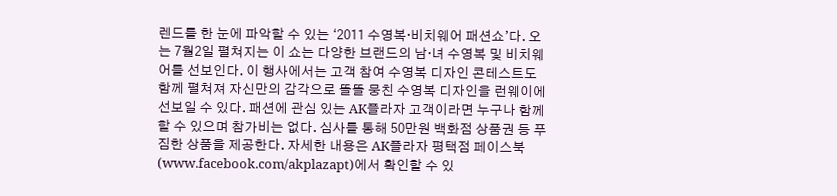렌드를 한 눈에 파악할 수 있는 ‘2011 수영복·비치웨어 패션쇼’다. 오는 7월2일 펼쳐지는 이 쇼는 다양한 브랜드의 남·녀 수영복 및 비치웨어를 선보인다. 이 행사에서는 고객 참여 수영복 디자인 콘테스트도 함께 펼쳐져 자신만의 감각으로 똘똘 뭉친 수영복 디자인을 런웨이에 선보일 수 있다. 패션에 관심 있는 AK플라자 고객이라면 누구나 함께 할 수 있으며 참가비는 없다. 심사를 통해 50만원 백화점 상품권 등 푸짐한 상품을 제공한다. 자세한 내용은 AK플라자 평택점 페이스북(www.facebook.com/akplazapt)에서 확인할 수 있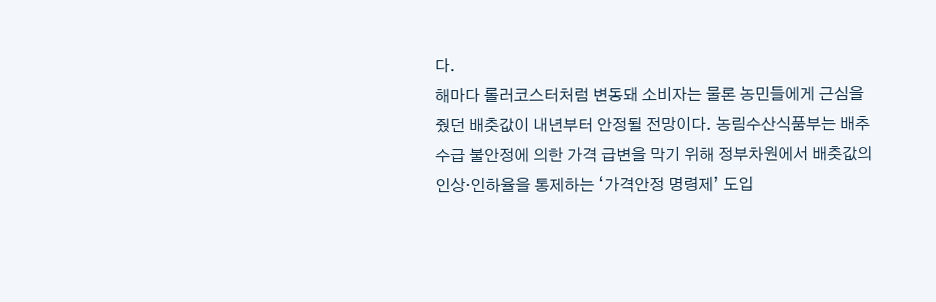다.
해마다 롤러코스터처럼 변동돼 소비자는 물론 농민들에게 근심을 줬던 배춧값이 내년부터 안정될 전망이다. 농림수산식품부는 배추 수급 불안정에 의한 가격 급변을 막기 위해 정부차원에서 배춧값의 인상·인하율을 통제하는 ‘가격안정 명령제’ 도입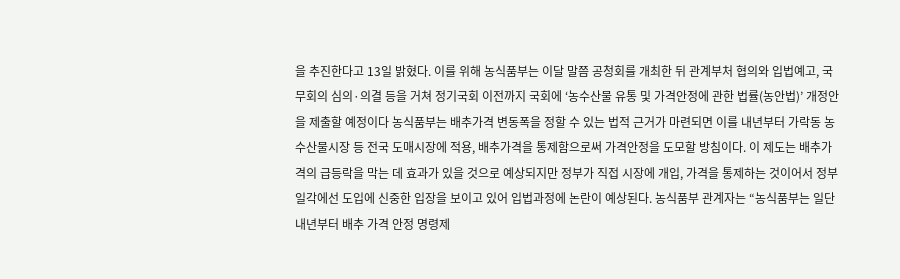을 추진한다고 13일 밝혔다. 이를 위해 농식품부는 이달 말쯤 공청회를 개최한 뒤 관계부처 협의와 입법예고, 국무회의 심의·의결 등을 거쳐 정기국회 이전까지 국회에 ‘농수산물 유통 및 가격안정에 관한 법률(농안법)’ 개정안을 제출할 예정이다 농식품부는 배추가격 변동폭을 정할 수 있는 법적 근거가 마련되면 이를 내년부터 가락동 농수산물시장 등 전국 도매시장에 적용, 배추가격을 통제함으로써 가격안정을 도모할 방침이다. 이 제도는 배추가격의 급등락을 막는 데 효과가 있을 것으로 예상되지만 정부가 직접 시장에 개입, 가격을 통제하는 것이어서 정부 일각에선 도입에 신중한 입장을 보이고 있어 입법과정에 논란이 예상된다. 농식품부 관계자는 “농식품부는 일단 내년부터 배추 가격 안정 명령제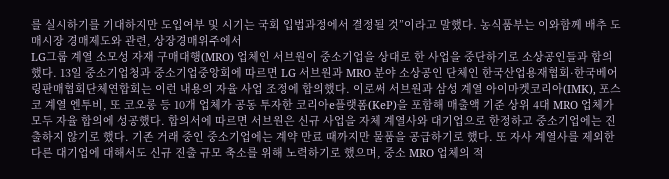를 실시하기를 기대하지만 도입여부 및 시기는 국회 입법과정에서 결정될 것”이라고 말했다. 농식품부는 이와함께 배추 도매시장 경매제도와 관련, 상장경매위주에서
LG그룹 계열 소모성 자재 구매대행(MRO) 업체인 서브원이 중소기업을 상대로 한 사업을 중단하기로 소상공인들과 합의했다. 13일 중소기업청과 중소기업중앙회에 따르면 LG 서브원과 MRO 분야 소상공인 단체인 한국산업용재협회·한국베어링판매협회단체연합회는 이런 내용의 자율 사업 조정에 합의했다. 이로써 서브원과 삼성 계열 아이마켓코리아(IMK), 포스코 계열 엔투비, 또 코오롱 등 10개 업체가 공동 투자한 코리아e플랫폼(KeP)을 포함해 매출액 기준 상위 4대 MRO 업체가 모두 자율 합의에 성공했다. 합의서에 따르면 서브원은 신규 사업을 자체 계열사와 대기업으로 한정하고 중소기업에는 진출하지 않기로 했다. 기존 거래 중인 중소기업에는 계약 만료 때까지만 물품을 공급하기로 했다. 또 자사 계열사를 제외한 다른 대기업에 대해서도 신규 진출 규모 축소를 위해 노력하기로 했으며, 중소 MRO 업체의 적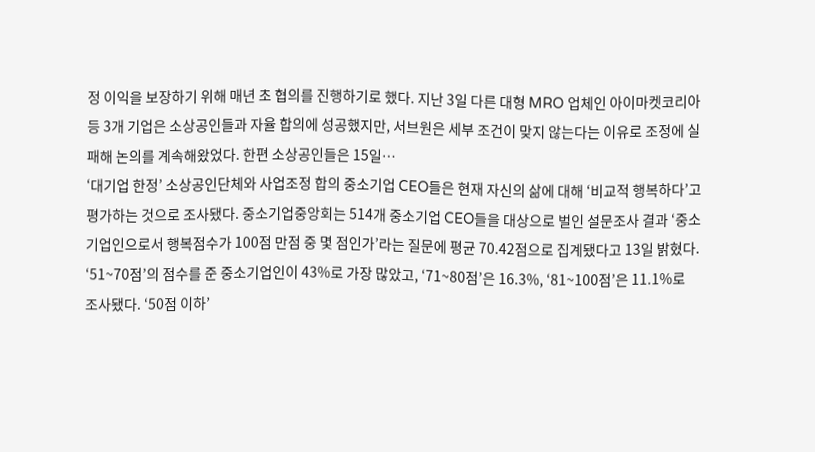정 이익을 보장하기 위해 매년 초 협의를 진행하기로 했다. 지난 3일 다른 대형 MRO 업체인 아이마켓코리아 등 3개 기업은 소상공인들과 자율 합의에 성공했지만, 서브원은 세부 조건이 맞지 않는다는 이유로 조정에 실패해 논의를 계속해왔었다. 한편 소상공인들은 15일…
‘대기업 한정’ 소상공인단체와 사업조정 합의 중소기업 CEO들은 현재 자신의 삶에 대해 ‘비교적 행복하다’고 평가하는 것으로 조사됐다. 중소기업중앙회는 514개 중소기업 CEO들을 대상으로 벌인 설문조사 결과 ‘중소기업인으로서 행복점수가 100점 만점 중 몇 점인가’라는 질문에 평균 70.42점으로 집계됐다고 13일 밝혔다. ‘51~70점’의 점수를 준 중소기업인이 43%로 가장 많았고, ‘71~80점’은 16.3%, ‘81~100점’은 11.1%로 조사됐다. ‘50점 이하’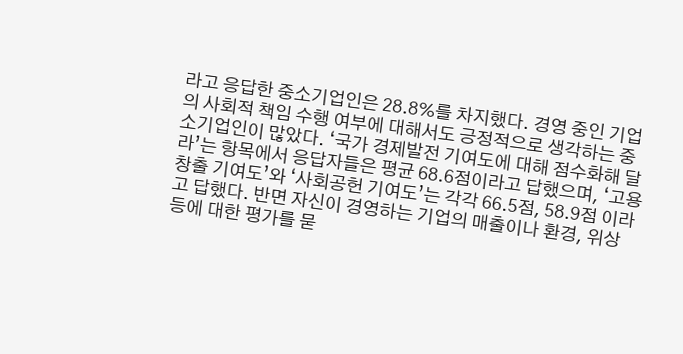라고 응답한 중소기업인은 28.8%를 차지했다. 경영 중인 기업의 사회적 책임 수행 여부에 대해서도 긍정적으로 생각하는 중소기업인이 많았다. ‘국가 경제발전 기여도에 대해 점수화해 달라’는 항목에서 응답자들은 평균 68.6점이라고 답했으며, ‘고용창출 기여도’와 ‘사회공헌 기여도’는 각각 66.5점, 58.9점 이라고 답했다. 반면 자신이 경영하는 기업의 매출이나 환경, 위상 등에 대한 평가를 묻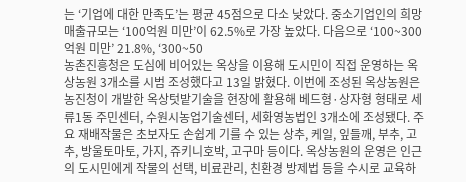는 ‘기업에 대한 만족도’는 평균 45점으로 다소 낮았다. 중소기업인의 희망매출규모는 ‘100억원 미만’이 62.5%로 가장 높았다. 다음으로 ‘100~300억원 미만’ 21.8%, ‘300~50
농촌진흥청은 도심에 비어있는 옥상을 이용해 도시민이 직접 운영하는 옥상농원 3개소를 시범 조성했다고 13일 밝혔다. 이번에 조성된 옥상농원은 농진청이 개발한 옥상텃밭기술을 현장에 활용해 베드형·상자형 형태로 세류1동 주민센터, 수원시농업기술센터, 세화영농법인 3개소에 조성됐다. 주요 재배작물은 초보자도 손쉽게 기를 수 있는 상추, 케일, 잎들깨, 부추, 고추, 방울토마토, 가지, 쥬키니호박, 고구마 등이다. 옥상농원의 운영은 인근의 도시민에게 작물의 선택, 비료관리, 친환경 방제법 등을 수시로 교육하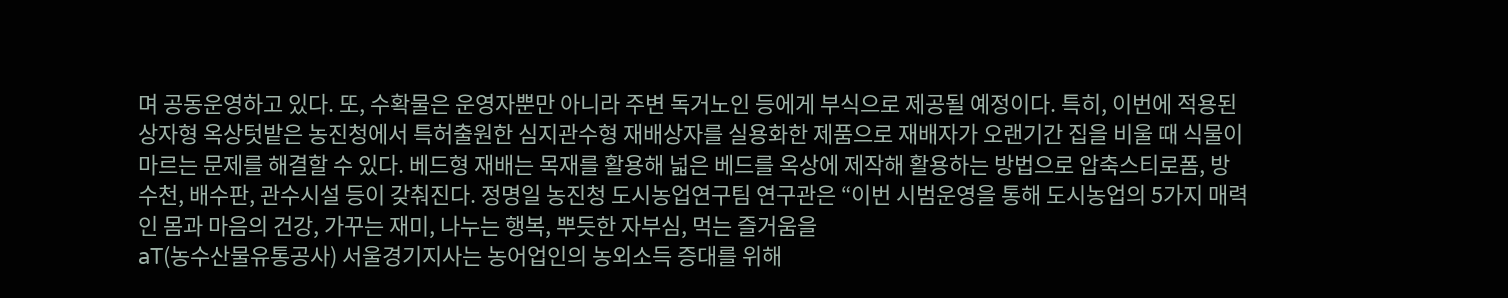며 공동운영하고 있다. 또, 수확물은 운영자뿐만 아니라 주변 독거노인 등에게 부식으로 제공될 예정이다. 특히, 이번에 적용된 상자형 옥상텃밭은 농진청에서 특허출원한 심지관수형 재배상자를 실용화한 제품으로 재배자가 오랜기간 집을 비울 때 식물이 마르는 문제를 해결할 수 있다. 베드형 재배는 목재를 활용해 넓은 베드를 옥상에 제작해 활용하는 방법으로 압축스티로폼, 방수천, 배수판, 관수시설 등이 갖춰진다. 정명일 농진청 도시농업연구팀 연구관은 “이번 시범운영을 통해 도시농업의 5가지 매력인 몸과 마음의 건강, 가꾸는 재미, 나누는 행복, 뿌듯한 자부심, 먹는 즐거움을
aT(농수산물유통공사) 서울경기지사는 농어업인의 농외소득 증대를 위해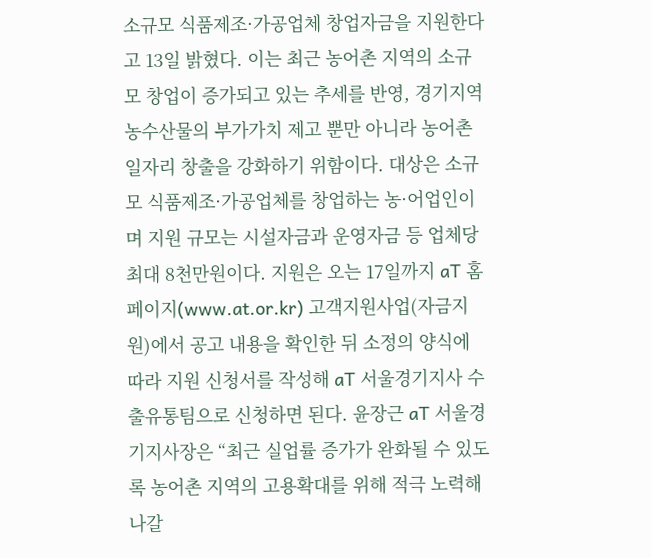소규모 식품제조·가공업체 창업자금을 지원한다고 13일 밝혔다. 이는 최근 농어촌 지역의 소규모 창업이 증가되고 있는 추세를 반영, 경기지역 농수산물의 부가가치 제고 뿐만 아니라 농어촌 일자리 창출을 강화하기 위함이다. 대상은 소규모 식품제조·가공업체를 창업하는 농·어업인이며 지원 규모는 시설자금과 운영자금 등 업체당 최대 8천만원이다. 지원은 오는 17일까지 aT 홈페이지(www.at.or.kr) 고객지원사업(자금지원)에서 공고 내용을 확인한 뒤 소정의 양식에 따라 지원 신청서를 작성해 aT 서울경기지사 수출유통팀으로 신청하면 된다. 윤장근 aT 서울경기지사장은 “최근 실업률 증가가 완화될 수 있도록 농어촌 지역의 고용확대를 위해 적극 노력해 나갈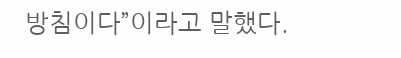방침이다”이라고 말했다.